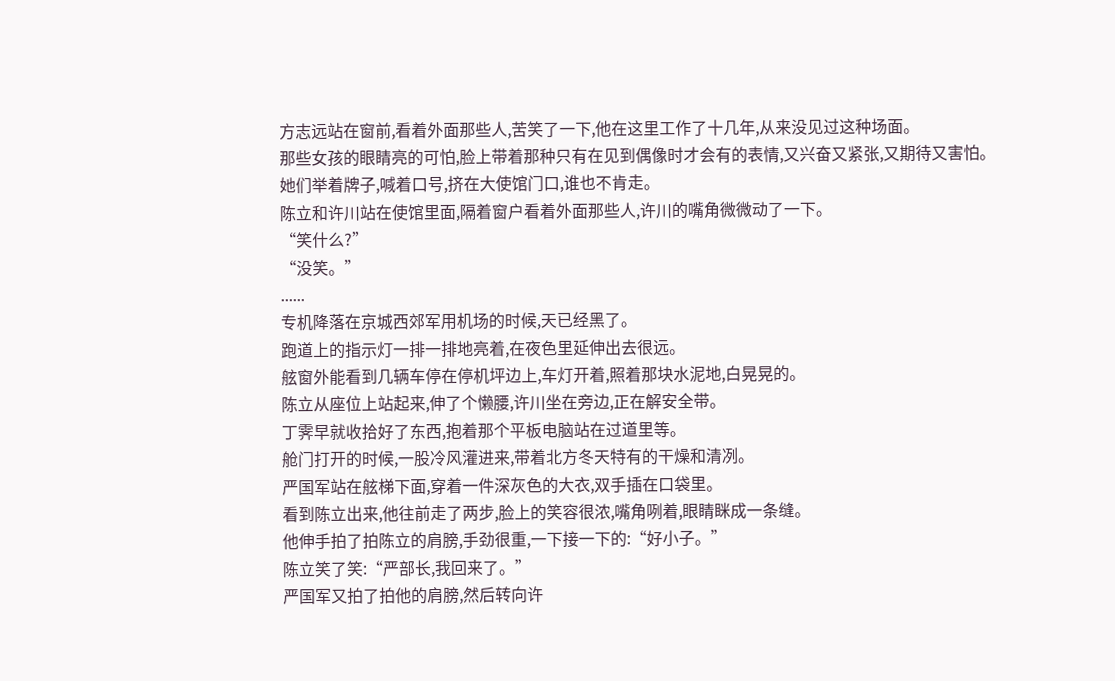方志远站在窗前,看着外面那些人,苦笑了一下,他在这里工作了十几年,从来没见过这种场面。
那些女孩的眼睛亮的可怕,脸上带着那种只有在见到偶像时才会有的表情,又兴奋又紧张,又期待又害怕。
她们举着牌子,喊着口号,挤在大使馆门口,谁也不肯走。
陈立和许川站在使馆里面,隔着窗户看着外面那些人,许川的嘴角微微动了一下。
“笑什么?”
“没笑。”
......
专机降落在京城西郊军用机场的时候,天已经黑了。
跑道上的指示灯一排一排地亮着,在夜色里延伸出去很远。
舷窗外能看到几辆车停在停机坪边上,车灯开着,照着那块水泥地,白晃晃的。
陈立从座位上站起来,伸了个懒腰,许川坐在旁边,正在解安全带。
丁霁早就收拾好了东西,抱着那个平板电脑站在过道里等。
舱门打开的时候,一股冷风灌进来,带着北方冬天特有的干燥和清冽。
严国军站在舷梯下面,穿着一件深灰色的大衣,双手插在口袋里。
看到陈立出来,他往前走了两步,脸上的笑容很浓,嘴角咧着,眼睛眯成一条缝。
他伸手拍了拍陈立的肩膀,手劲很重,一下接一下的:“好小子。”
陈立笑了笑:“严部长,我回来了。”
严国军又拍了拍他的肩膀,然后转向许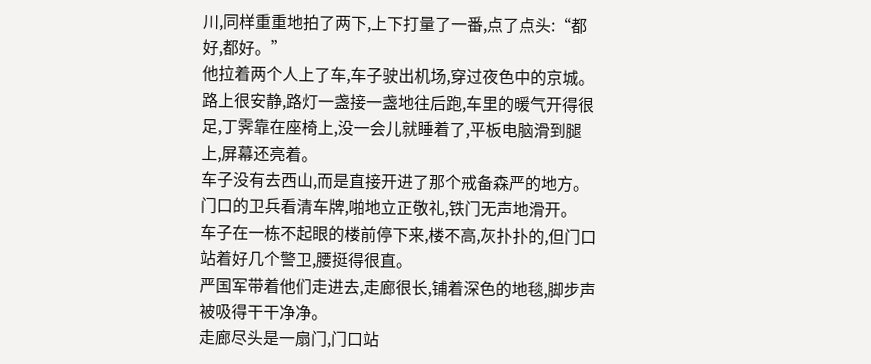川,同样重重地拍了两下,上下打量了一番,点了点头:“都好,都好。”
他拉着两个人上了车,车子驶出机场,穿过夜色中的京城。
路上很安静,路灯一盏接一盏地往后跑,车里的暖气开得很足,丁霁靠在座椅上,没一会儿就睡着了,平板电脑滑到腿上,屏幕还亮着。
车子没有去西山,而是直接开进了那个戒备森严的地方。
门口的卫兵看清车牌,啪地立正敬礼,铁门无声地滑开。
车子在一栋不起眼的楼前停下来,楼不高,灰扑扑的,但门口站着好几个警卫,腰挺得很直。
严国军带着他们走进去,走廊很长,铺着深色的地毯,脚步声被吸得干干净净。
走廊尽头是一扇门,门口站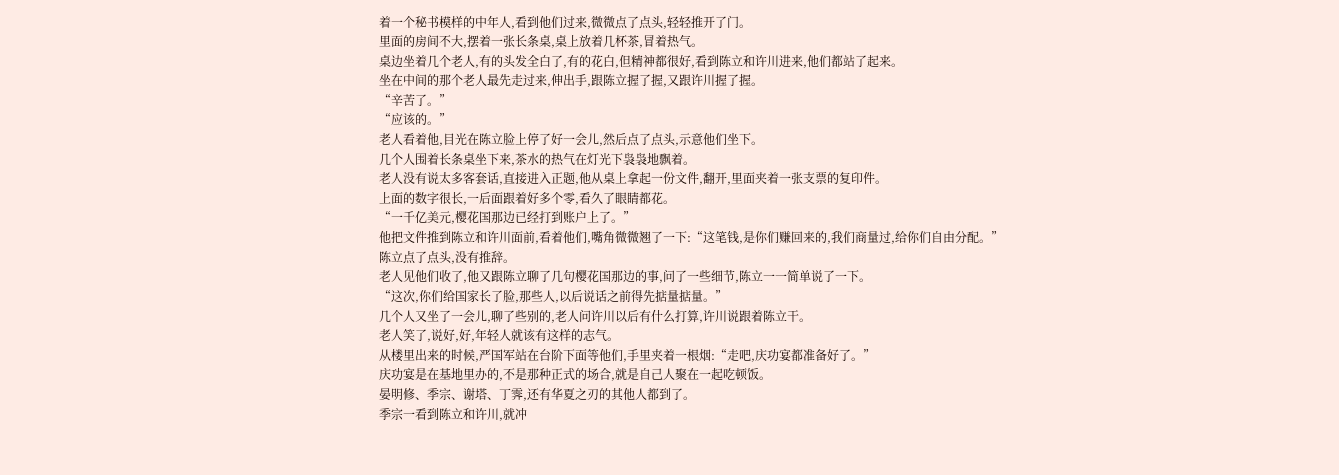着一个秘书模样的中年人,看到他们过来,微微点了点头,轻轻推开了门。
里面的房间不大,摆着一张长条桌,桌上放着几杯茶,冒着热气。
桌边坐着几个老人,有的头发全白了,有的花白,但精神都很好,看到陈立和许川进来,他们都站了起来。
坐在中间的那个老人最先走过来,伸出手,跟陈立握了握,又跟许川握了握。
“辛苦了。”
“应该的。”
老人看着他,目光在陈立脸上停了好一会儿,然后点了点头,示意他们坐下。
几个人围着长条桌坐下来,茶水的热气在灯光下袅袅地飘着。
老人没有说太多客套话,直接进入正题,他从桌上拿起一份文件,翻开,里面夹着一张支票的复印件。
上面的数字很长,一后面跟着好多个零,看久了眼睛都花。
“一千亿美元,樱花国那边已经打到账户上了。”
他把文件推到陈立和许川面前,看着他们,嘴角微微翘了一下:“这笔钱,是你们赚回来的,我们商量过,给你们自由分配。”
陈立点了点头,没有推辞。
老人见他们收了,他又跟陈立聊了几句樱花国那边的事,问了一些细节,陈立一一简单说了一下。
“这次,你们给国家长了脸,那些人,以后说话之前得先掂量掂量。”
几个人又坐了一会儿,聊了些别的,老人问许川以后有什么打算,许川说跟着陈立干。
老人笑了,说好,好,年轻人就该有这样的志气。
从楼里出来的时候,严国军站在台阶下面等他们,手里夹着一根烟:“走吧,庆功宴都准备好了。”
庆功宴是在基地里办的,不是那种正式的场合,就是自己人聚在一起吃顿饭。
晏明修、季宗、谢塔、丁霁,还有华夏之刃的其他人都到了。
季宗一看到陈立和许川,就冲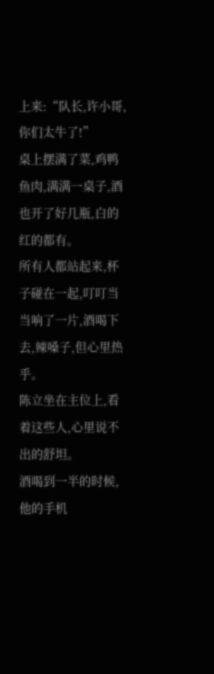上来:“队长,许小哥,你们太牛了!”
桌上摆满了菜,鸡鸭鱼肉,满满一桌子,酒也开了好几瓶,白的红的都有。
所有人都站起来,杯子碰在一起,叮叮当当响了一片,酒喝下去,辣嗓子,但心里热乎。
陈立坐在主位上,看着这些人,心里说不出的舒坦。
酒喝到一半的时候,他的手机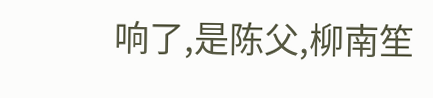响了,是陈父,柳南笙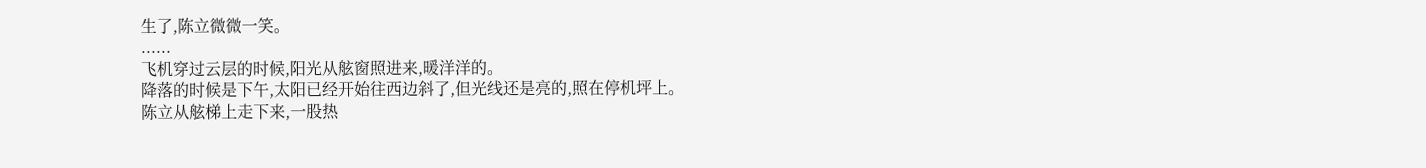生了,陈立微微一笑。
......
飞机穿过云层的时候,阳光从舷窗照进来,暖洋洋的。
降落的时候是下午,太阳已经开始往西边斜了,但光线还是亮的,照在停机坪上。
陈立从舷梯上走下来,一股热